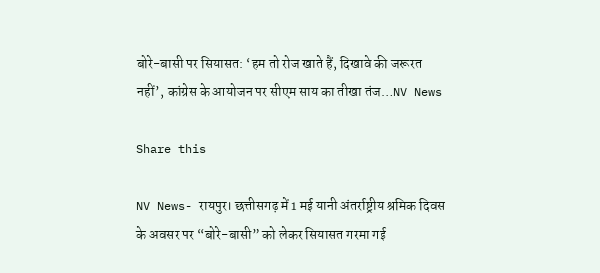बोरे-बासी पर सियासत: ‘हम तो रोज खाते हैं, दिखावे की जरूरत नहीं’, कांग्रेस के आयोजन पर सीएम साय का तीखा तंज…NV News

Share this

NV News- रायपुर। छत्तीसगढ़ में 1 मई यानी अंतर्राष्ट्रीय श्रमिक दिवस के अवसर पर “बोरे-बासी” को लेकर सियासत गरमा गई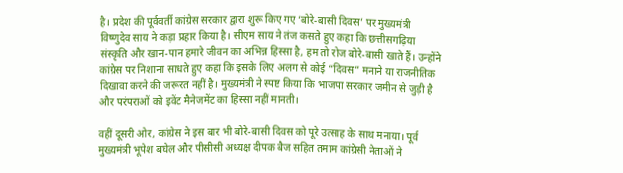है। प्रदेश की पूर्ववर्ती कांग्रेस सरकार द्वारा शुरू किए गए ‘बोरे-बासी दिवस’ पर मुख्यमंत्री विष्णुदेव साय ने कड़ा प्रहार किया है। सीएम साय ने तंज कसते हुए कहा कि छत्तीसगढ़िया संस्कृति और खान-पान हमारे जीवन का अभिन्न हिस्सा है, हम तो रोज बोरे-बासी खाते हैं। उन्होंने कांग्रेस पर निशाना साधते हुए कहा कि इसके लिए अलग से कोई “दिवस” मनाने या राजनीतिक दिखावा करने की जरूरत नहीं है। मुख्यमंत्री ने स्पष्ट किया कि भाजपा सरकार जमीन से जुड़ी है और परंपराओं को इवेंट मैनेजमेंट का हिस्सा नहीं मानती।

वहीं दूसरी ओर, कांग्रेस ने इस बार भी बोरे-बासी दिवस को पूरे उत्साह के साथ मनाया। पूर्व मुख्यमंत्री भूपेश बघेल और पीसीसी अध्यक्ष दीपक बैज सहित तमाम कांग्रेसी नेताओं ने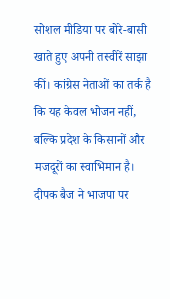सोशल मीडिया पर बोरे-बासी खाते हुए अपनी तस्वीरें साझा कीं। कांग्रेस नेताओं का तर्क है कि यह केवल भोजन नहीं, बल्कि प्रदेश के किसानों और मजदूरों का स्वाभिमान है। दीपक बैज ने भाजपा पर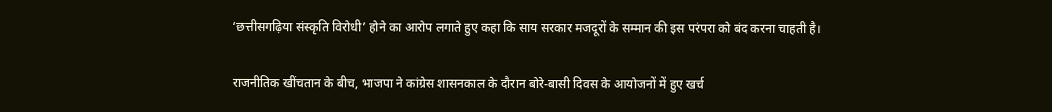‘छत्तीसगढ़िया संस्कृति विरोधी’ होने का आरोप लगाते हुए कहा कि साय सरकार मजदूरों के सम्मान की इस परंपरा को बंद करना चाहती है।

राजनीतिक खींचतान के बीच, भाजपा ने कांग्रेस शासनकाल के दौरान बोरे-बासी दिवस के आयोजनों में हुए खर्च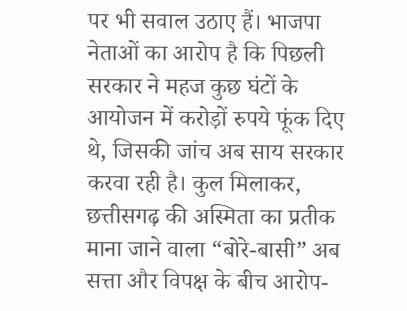पर भी सवाल उठाए हैं। भाजपा नेताओं का आरोप है कि पिछली सरकार ने महज कुछ घंटों के आयोजन में करोड़ों रुपये फूंक दिए थे, जिसकी जांच अब साय सरकार करवा रही है। कुल मिलाकर, छत्तीसगढ़ की अस्मिता का प्रतीक माना जाने वाला “बोरे-बासी” अब सत्ता और विपक्ष के बीच आरोप-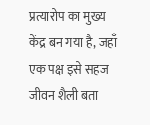प्रत्यारोप का मुख्य केंद्र बन गया है, जहाँ एक पक्ष इसे सहज जीवन शैली बता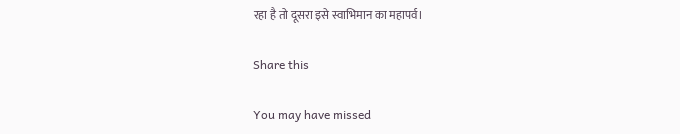रहा है तो दूसरा इसे स्वाभिमान का महापर्व।

Share this

You may have missed